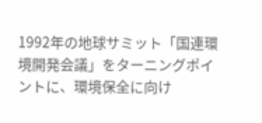1992年の地球サミット「国連環境開発会議」をターニングポイントに、環境保全に向け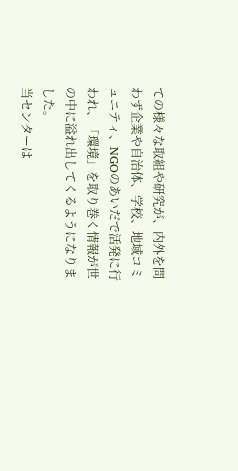ての様々な取組や研究が、内外を問わず企業や自治体、学校、地域コミュニティ、NGOのあいだで活発に行われ、「環境」を取り巻く情報が世の中に溢れ出してくるようになりました。
当センターは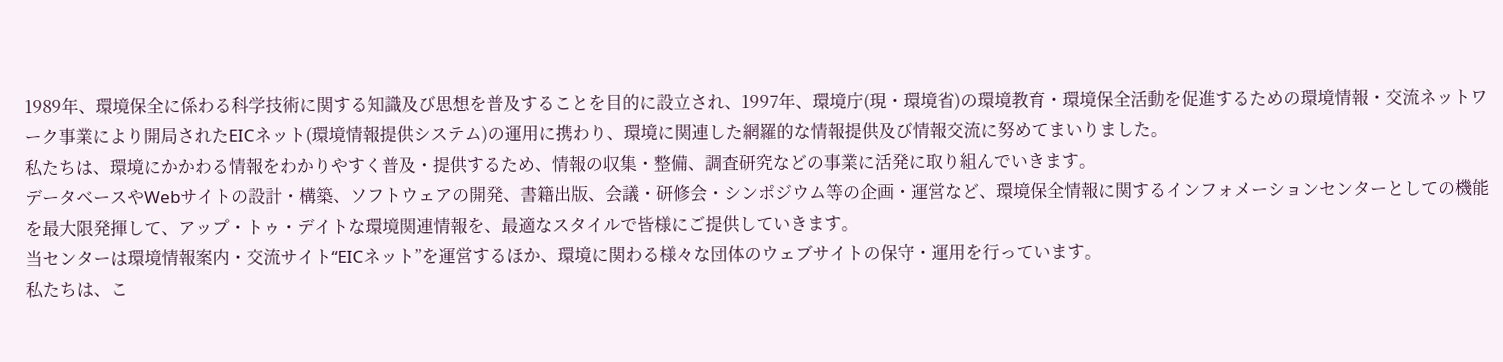1989年、環境保全に係わる科学技術に関する知識及び思想を普及することを目的に設立され、1997年、環境庁(現・環境省)の環境教育・環境保全活動を促進するための環境情報・交流ネットワーク事業により開局されたEICネット(環境情報提供システム)の運用に携わり、環境に関連した網羅的な情報提供及び情報交流に努めてまいりました。
私たちは、環境にかかわる情報をわかりやすく普及・提供するため、情報の収集・整備、調査研究などの事業に活発に取り組んでいきます。
データベースやWebサイトの設計・構築、ソフトウェアの開発、書籍出版、会議・研修会・シンポジウム等の企画・運営など、環境保全情報に関するインフォメーションセンターとしての機能を最大限発揮して、アップ・トゥ・デイトな環境関連情報を、最適なスタイルで皆様にご提供していきます。
当センターは環境情報案内・交流サイト“EICネット”を運営するほか、環境に関わる様々な団体のウェブサイトの保守・運用を行っています。
私たちは、こ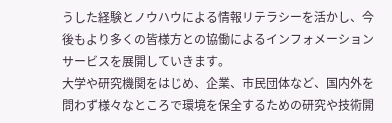うした経験とノウハウによる情報リテラシーを活かし、今後もより多くの皆様方との協働によるインフォメーションサービスを展開していきます。
大学や研究機関をはじめ、企業、市民団体など、国内外を問わず様々なところで環境を保全するための研究や技術開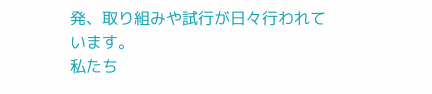発、取り組みや試行が日々行われています。
私たち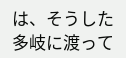は、そうした多岐に渡って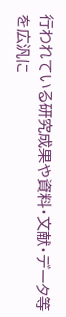行われている研究成果や資料・文献・データ等を広汎に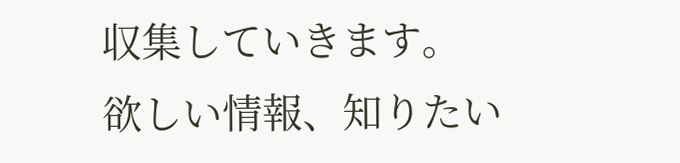収集していきます。
欲しい情報、知りたい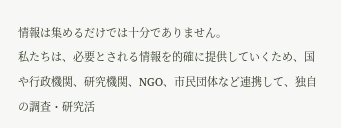情報は集めるだけでは十分でありません。
私たちは、必要とされる情報を的確に提供していくため、国や行政機関、研究機関、NGO、市民団体など連携して、独自の調査・研究活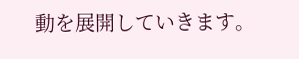動を展開していきます。